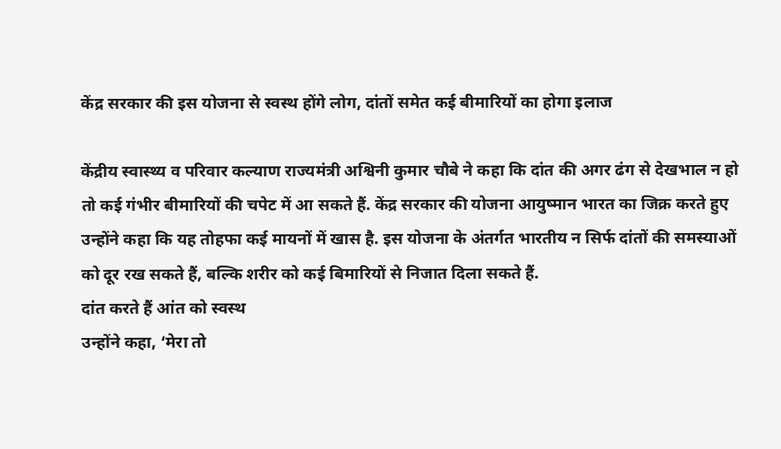केंद्र सरकार की इस योजना से स्वस्थ होंगे लोग, दांतों समेत कई बीमारियों का होगा इलाज

केंद्रीय स्वास्थ्य व परिवार कल्याण राज्यमंत्री अश्विनी कुमार चौबे ने कहा कि दांत की अगर ढंग से देखभाल न हो तो कई गंभीर बीमारियों की चपेट में आ सकते हैं. केंद्र सरकार की योजना आयुष्मान भारत का जिक्र करते हुए उन्होंने कहा कि यह तोहफा कई मायनों में खास है. इस योजना के अंतर्गत भारतीय न सिर्फ दांतों की समस्याओं को दूर रख सकते हैं, बल्कि शरीर को कई बिमारियों से निजात दिला सकते हैं.
दांत करते हैं आंत को स्वस्थ
उन्होंने कहा, ‘मेरा तो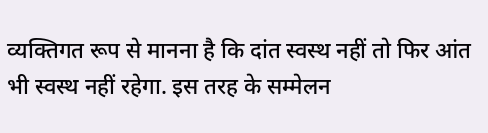व्यक्तिगत रूप से मानना है कि दांत स्वस्थ नहीं तो फिर आंत भी स्वस्थ नहीं रहेगा. इस तरह के सम्मेलन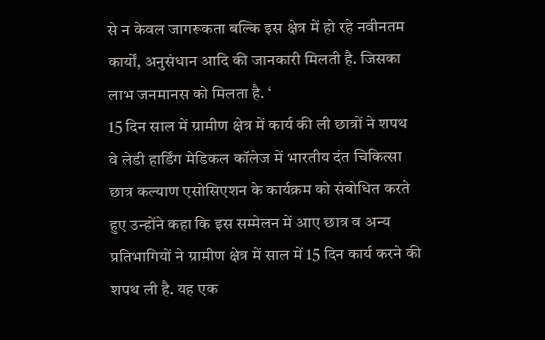से न केवल जागरूकता बल्कि इस क्षेत्र में हो रहे नवीनतम कार्यों, अनुसंधान आदि की जानकारी मिलती है. जिसका लाभ जनमानस को मिलता है. ‘
15 दिन साल में ग्रामीण क्षेत्र में कार्य की ली छात्रों ने शपथ
वे लेडी हार्डिंग मेडिकल कॉलेज में भारतीय दंत चिकित्सा छात्र कल्याण एसोसिएशन के कार्यक्रम को संबोधित करते हुए उन्होंने कहा कि इस सम्मेलन में आए छात्र व अन्य प्रतिभागियों ने ग्रामीण क्षेत्र में साल में 15 दिन कार्य करने की शपथ ली है. यह एक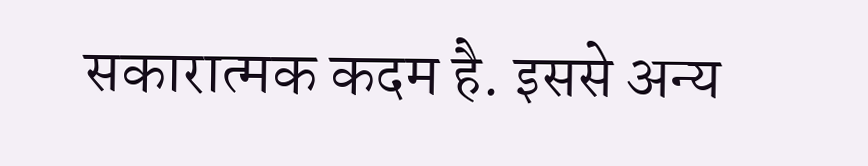सकारात्मक कदम है. इससे अन्य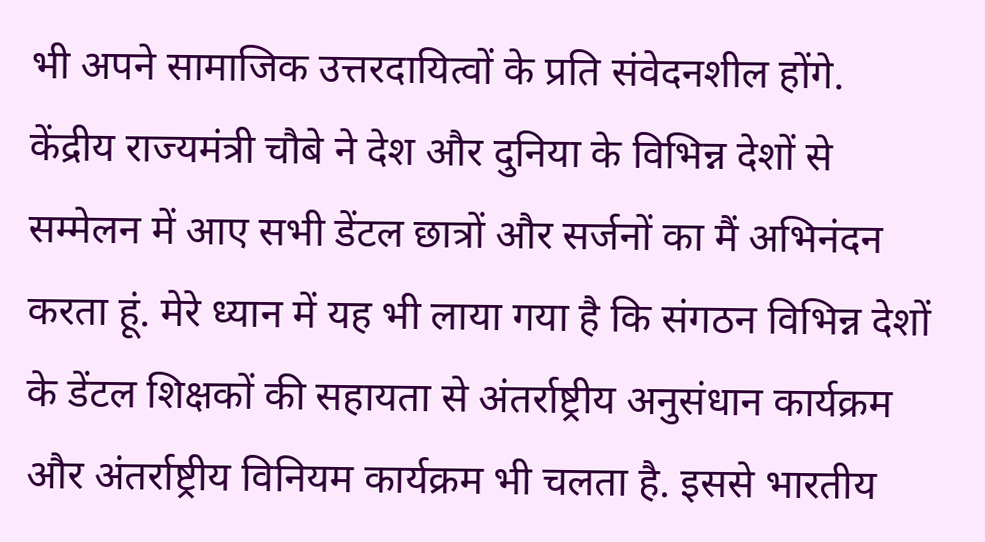भी अपने सामाजिक उत्तरदायित्वों के प्रति संवेदनशील होंगे. केंद्रीय राज्यमंत्री चौबे ने देश और दुनिया के विभिन्न देशों से सम्मेलन में आए सभी डेंटल छात्रों और सर्जनों का मैं अभिनंदन करता हूं. मेरे ध्यान में यह भी लाया गया है कि संगठन विभिन्न देशों के डेंटल शिक्षकों की सहायता से अंतर्राष्ट्रीय अनुसंधान कार्यक्रम और अंतर्राष्ट्रीय विनियम कार्यक्रम भी चलता है. इससे भारतीय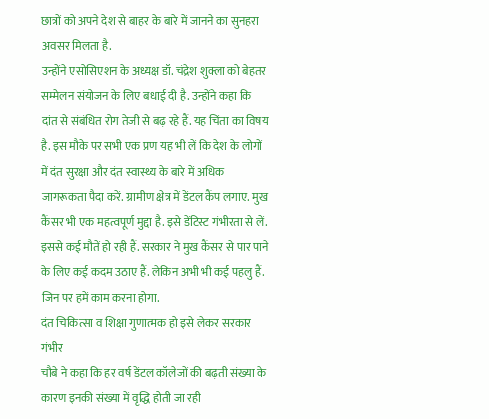छात्रों को अपने देश से बाहर के बारे में जानने का सुनहरा अवसर मिलता है.
उन्होंने एसोसिएशन के अध्यक्ष डॉ. चंद्रेश शुक्ला को बेहतर सम्मेलन संयोजन के लिए बधाई दी है. उन्होंने कहा कि दांत से संबंधित रोग तेजी से बढ़ रहे हैं. यह चिंता का विषय है. इस मौके पर सभी एक प्रण यह भी लें कि देश के लोगों में दंत सुरक्षा और दंत स्वास्थ्य के बारे में अधिक जागरूकता पैदा करें. ग्रामीण क्षेत्र में डेंटल कैंप लगाए. मुख कैंसर भी एक महत्वपूर्ण मुद्दा है. इसे डेंटिस्ट गंभीरता से लें. इससे कई मौतें हो रही हैं. सरकार ने मुख कैंसर से पार पाने के लिए कई कदम उठाए हैं. लेकिन अभी भी कई पहलु हैं. जिन पर हमें काम करना होगा.
दंत चिकित्सा व शिक्षा गुणात्मक हो इसे लेकर सरकार गंभीर
चौबे ने कहा कि हर वर्ष डेंटल कॉलेजों की बढ़ती संख्या के कारण इनकी संख्या में वृद्धि होती जा रही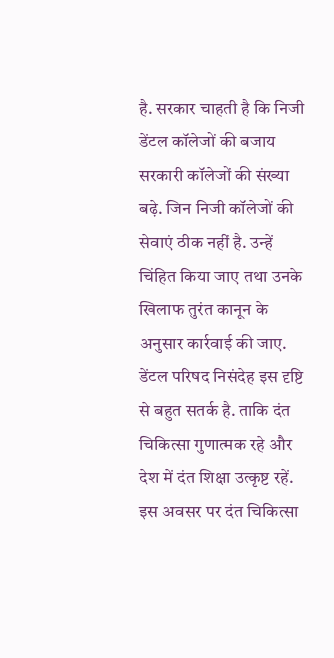है. सरकार चाहती है कि निजी डेंटल कॉलेजों की बजाय सरकारी कॉलेजों की संख्या बढ़े. जिन निजी कॉलेजों की सेवाएं ठीक नहीं है. उन्हें चिंहित किया जाए तथा उनके खिलाफ तुरंत कानून के अनुसार कार्रवाई की जाए. डेंटल परिषद निसंदेह इस दृष्टि से बहुत सतर्क है. ताकि दंत चिकित्सा गुणात्मक रहे और देश में दंत शिक्षा उत्कृष्ट रहें. इस अवसर पर दंत चिकित्सा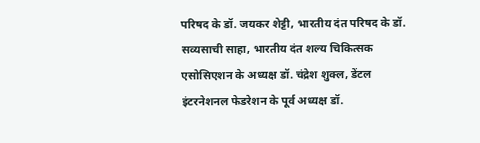परिषद के डॉ. जयकर शेट्टी, भारतीय दंत परिषद के डॉ. सव्यसाची साहा, भारतीय दंत शल्य चिकित्सक एसोसिएशन के अध्यक्ष डॉ. चंद्रेश शुक्ल, डेंटल इंटरनेशनल फेडरेशन के पूर्व अध्यक्ष डॉ.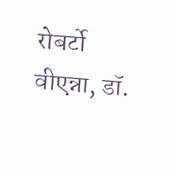रोबर्टो वीएन्ना, डॉ.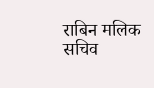राबिन मलिक सचिव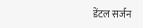डेंटल सर्जन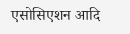एसोसिएशन आदि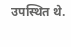उपस्थित थे.